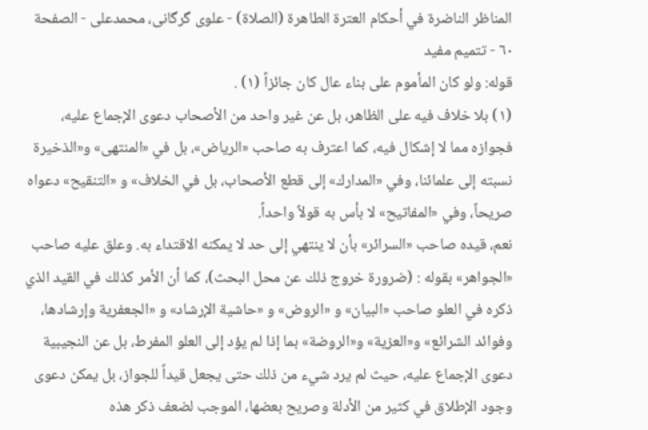المناظر الناضرة في أحکام العترة الطاهرة (الصلاة) - علوی گرگانی، محمدعلی - الصفحة ٦٠ - تتميم مفيد
قوله: ولو كان المأموم على بناء عال كان جائزاً (١) .
(١) بلا خلاف فيه على الظاهر، بل عن غير واحد من الأصحاب دعوى الإجماع عليه، فجوازه مما لا إشكال فيه، كما اعترف به صاحب «الرياض»، بل في «المنتهى» و«الذخيرة نسبته إلى علمائنا، وفي «المدارك» إلى قطع الأصحاب، بل في الخلاف» و «التنقيح» دعواه صريحاً، وفي «المفاتيح» لا بأس به قولاً واحداً.
نعم، قيده صاحب «السرائر» بأن لا ينتهي إلى حد لا يمكنه الاقتداء به. وعلق عليه صاحب «الجواهر» بقوله : (ضرورة خروج ذلك عن محل البحث)، كما أن الأمر كذلك في القيد الذي ذكره في العلو صاحب «البيان» و «الروض» و «حاشية الإرشاد» و «الجعفرية وإرشادها، وفوائد الشرائع» و«العزية» و«الروضة» بما إذا لم يؤد إلى العلو المفرط، بل عن النجيبية دعوى الإجماع عليه، حيث لم يرد شيء من ذلك حتى يجعل قيداً للجواز، بل يمكن دعوى وجود الإطلاق في كثير من الأدلة وصريح بعضها، الموجب لضعف ذكر هذه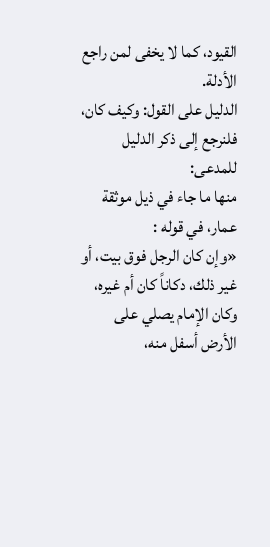القيود، كما لا يخفى لمن راجع الأدلة.
الدليل على القول: وكيف كان، فلنرجع إلى ذكر الدليل للمدعى:
منها ما جاء في ذيل موثقة عمار، في قوله :
«وإن كان الرجل فوق بيت، أو غير ذلك، دكاناً كان أم غيره، وكان الإمام يصلي على الأرض أسفل منه،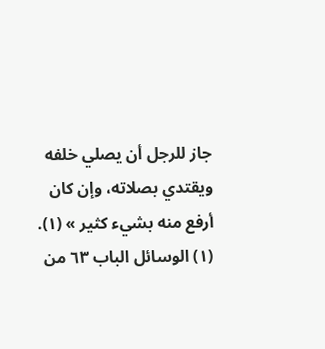جاز للرجل أن يصلي خلفه ويقتدي بصلاته، وإن كان أرفع منه بشيء كثير » (١).
(١) الوسائل الباب ٦٣ من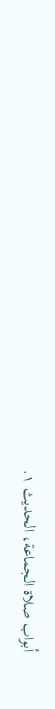أبواب صلاة الجماعة، الحديث ١.